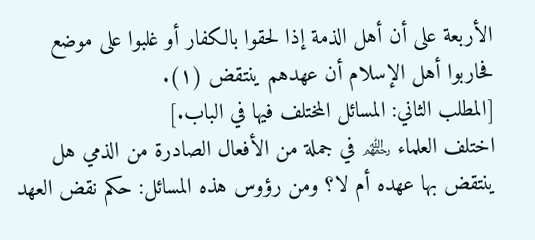الأربعة على أن أهل الذمة إذا لحقوا بالكفار أو غلبوا على موضع فحاربوا أهل الإسلام أن عهدهم ينتقض (١).
[المطلب الثاني: المسائل المختلف فيها في الباب.]
اختلف العلماء ﵏ في جملة من الأفعال الصادرة من الذمي هل ينتقض بها عهده أم لا؟ ومن رؤوس هذه المسائل: حكم نقض العهد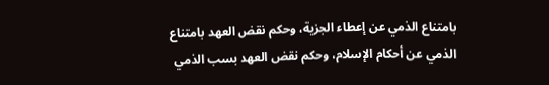بامتناع الذمي عن إعطاء الجزية، وحكم نقض العهد بامتناع الذمي عن أحكام الإسلام، وحكم نقض العهد بسب الذمي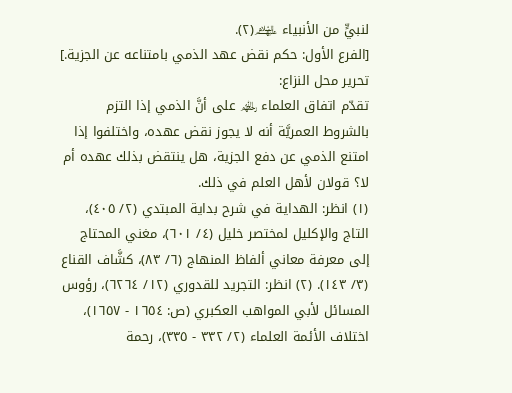لنبيٍّ من الأنبياء ﵈(٢).
[الفرع الأول: حكم نقض عهد الذمي بامتناعه عن الجزية.]
تحرير محل النزاع:
تقدّم اتفاق العلماء ﵏ على أنَّ الذمي إذا التزم بالشروط العمريَّة أنه لا يجوز نقض عهده، واختلفوا إذا امتنع الذمي عن دفع الجزية، هل ينتقض بذلك عهده أم لا؟ قولان لأهل العلم في ذلك.
(١) انظر: الهداية في شرح بداية المبتدي (٢/ ٤٠٥)، التاج والإكليل لمختصر خليل (٤/ ٦٠١)، مغني المحتاج إلى معرفة معاني ألفاظ المنهاج (٦/ ٨٣)، كشَّاف القناع (٣/ ١٤٣). (٢) انظر: التجريد للقدوري (١٢/ ٦٢٦٤)، رؤوس المسائل لأبي المواهب العكبري (ص: ١٦٥٤ - ١٦٥٧)، اختلاف الأئمة العلماء (٢/ ٣٣٢ - ٣٣٥)، رحمة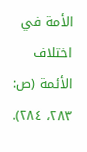الأمة في اختلاف الأئمة (ص: ٢٨٣، ٢٨٤).